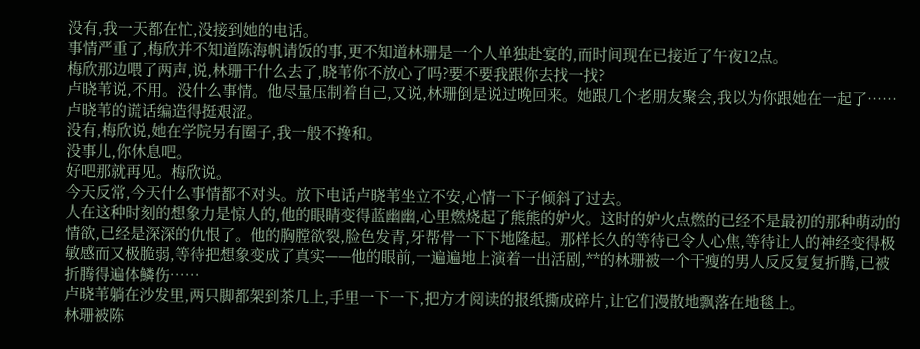没有,我一天都在忙,没接到她的电话。
事情严重了,梅欣并不知道陈海帆请饭的事,更不知道林珊是一个人单独赴宴的,而时间现在已接近了午夜12点。
梅欣那边喂了两声,说,林珊干什么去了,晓苇你不放心了吗?要不要我跟你去找一找?
卢晓苇说,不用。没什么事情。他尽量压制着自己,又说,林珊倒是说过晚回来。她跟几个老朋友聚会,我以为你跟她在一起了……卢晓苇的谎话编造得挺艰涩。
没有,梅欣说,她在学院另有圈子,我一般不搀和。
没事儿,你休息吧。
好吧那就再见。梅欣说。
今天反常,今天什么事情都不对头。放下电话卢晓苇坐立不安,心情一下子倾斜了过去。
人在这种时刻的想象力是惊人的,他的眼睛变得蓝幽幽,心里燃烧起了熊熊的妒火。这时的妒火点燃的已经不是最初的那种萌动的情欲,已经是深深的仇恨了。他的胸膛欲裂,脸色发青,牙帮骨一下下地隆起。那样长久的等待已令人心焦,等待让人的神经变得极敏感而又极脆弱,等待把想象变成了真实——他的眼前,一遍遍地上演着一出活剧,**的林珊被一个干瘦的男人反反复复折腾,已被折腾得遍体鱗伤……
卢晓苇躺在沙发里,两只脚都架到茶几上,手里一下一下,把方才阅读的报纸撕成碎片,让它们漫散地飘落在地毯上。
林珊被陈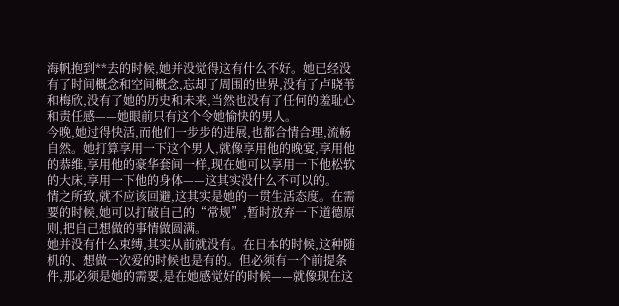海帆抱到**去的时候,她并没觉得这有什么不好。她已经没有了时间概念和空间概念,忘却了周围的世界,没有了卢晓苇和梅欣,没有了她的历史和未来,当然也没有了任何的羞耻心和责任感——她眼前只有这个令她愉快的男人。
今晚,她过得快活,而他们一步步的进展,也都合情合理,流畅自然。她打算享用一下这个男人,就像享用他的晚宴,享用他的恭维,享用他的豪华套间一样,现在她可以享用一下他松软的大床,享用一下他的身体——这其实没什么不可以的。
情之所致,就不应该回避,这其实是她的一贯生活态度。在需要的时候,她可以打破自己的“常规”,暂时放弃一下道德原则,把自己想做的事情做圆满。
她并没有什么束缚,其实从前就没有。在日本的时候,这种随机的、想做一次爱的时候也是有的。但必须有一个前提条件,那必须是她的需要,是在她感觉好的时候——就像现在这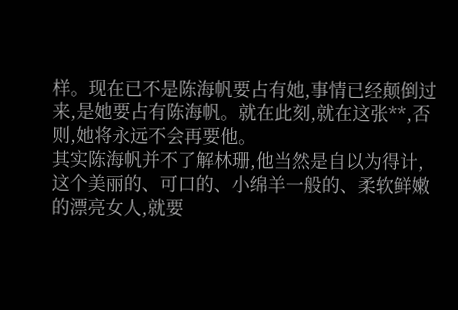样。现在已不是陈海帆要占有她,事情已经颠倒过来,是她要占有陈海帆。就在此刻,就在这张**,否则,她将永远不会再要他。
其实陈海帆并不了解林珊,他当然是自以为得计,这个美丽的、可口的、小绵羊一般的、柔软鲜嫩的漂亮女人,就要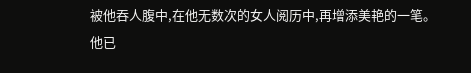被他吞人腹中,在他无数次的女人阅历中,再增添美艳的一笔。
他已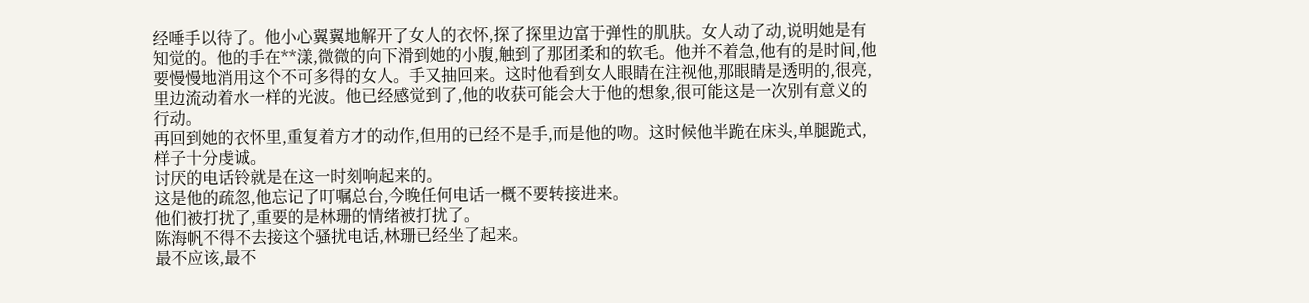经唾手以待了。他小心翼翼地解开了女人的衣怀,探了探里边富于弹性的肌肤。女人动了动,说明她是有知觉的。他的手在**漾,微微的向下滑到她的小腹,触到了那团柔和的软毛。他并不着急,他有的是时间,他要慢慢地消用这个不可多得的女人。手又抽回来。这时他看到女人眼睛在注视他,那眼睛是透明的,很亮,里边流动着水一样的光波。他已经感觉到了,他的收获可能会大于他的想象,很可能这是一次别有意义的行动。
再回到她的衣怀里,重复着方才的动作,但用的已经不是手,而是他的吻。这时候他半跪在床头,单腿跪式,样子十分虔诚。
讨厌的电话铃就是在这一时刻响起来的。
这是他的疏忽,他忘记了叮嘱总台,今晚任何电话一概不要转接进来。
他们被打扰了,重要的是林珊的情绪被打扰了。
陈海帆不得不去接这个骚扰电话,林珊已经坐了起来。
最不应该,最不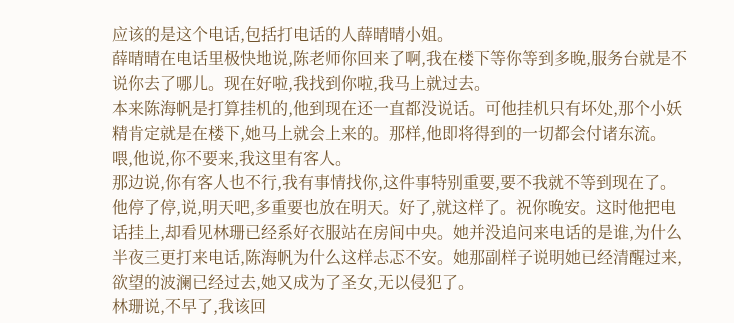应该的是这个电话,包括打电话的人薛晴晴小姐。
薛晴晴在电话里极快地说,陈老师你回来了啊,我在楼下等你等到多晚,服务台就是不说你去了哪儿。现在好啦,我找到你啦,我马上就过去。
本来陈海帆是打算挂机的,他到现在还一直都没说话。可他挂机只有坏处,那个小妖精肯定就是在楼下,她马上就会上来的。那样,他即将得到的一切都会付诸东流。
喂,他说,你不要来,我这里有客人。
那边说,你有客人也不行,我有事情找你,这件事特别重要,要不我就不等到现在了。
他停了停,说,明天吧,多重要也放在明天。好了,就这样了。祝你晚安。这时他把电话挂上,却看见林珊已经系好衣服站在房间中央。她并没追问来电话的是谁,为什么半夜三更打来电话,陈海帆为什么这样忐忑不安。她那副样子说明她已经清醒过来,欲望的波澜已经过去,她又成为了圣女,无以侵犯了。
林珊说,不早了,我该回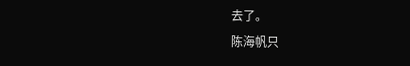去了。
陈海帆只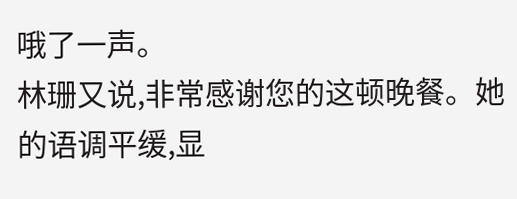哦了一声。
林珊又说,非常感谢您的这顿晚餐。她的语调平缓,显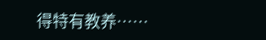得特有教养……